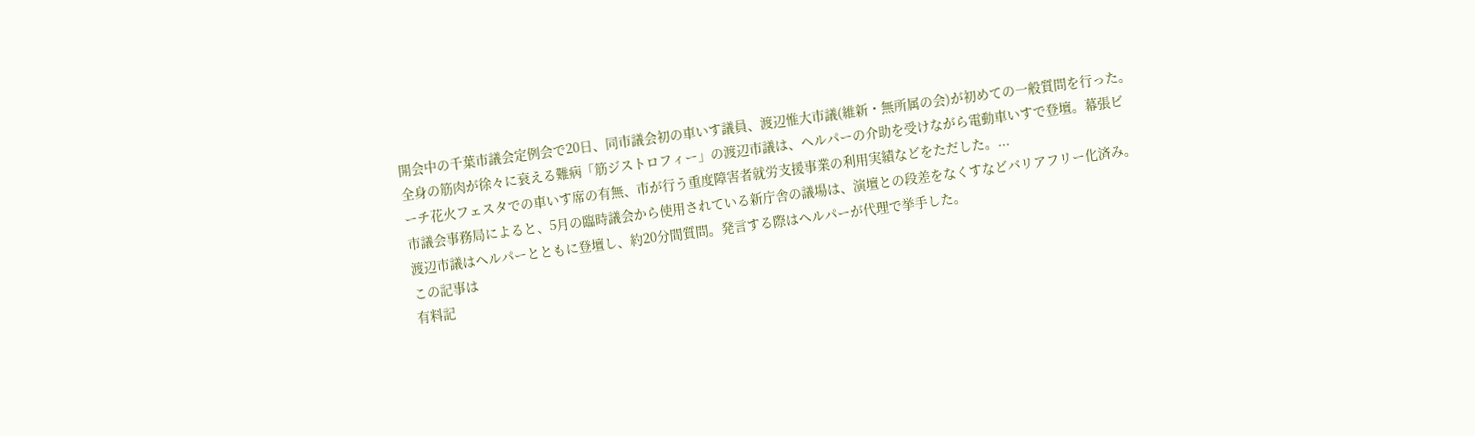開会中の千葉市議会定例会で20日、同市議会初の車いす議員、渡辺惟大市議(維新・無所属の会)が初めての一般質問を行った。全身の筋肉が徐々に衰える難病「筋ジストロフィー」の渡辺市議は、ヘルパーの介助を受けながら電動車いすで登壇。幕張ビーチ花火フェスタでの車いす席の有無、市が行う重度障害者就労支援事業の利用実績などをただした。...
市議会事務局によると、5月の臨時議会から使用されている新庁舎の議場は、演壇との段差をなくすなどバリアフリー化済み。渡辺市議はヘルパーとともに登壇し、約20分間質問。発言する際はヘルパーが代理で挙手した。
この記事は
有料記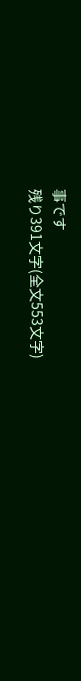事です
残り391文字(全文553文字)